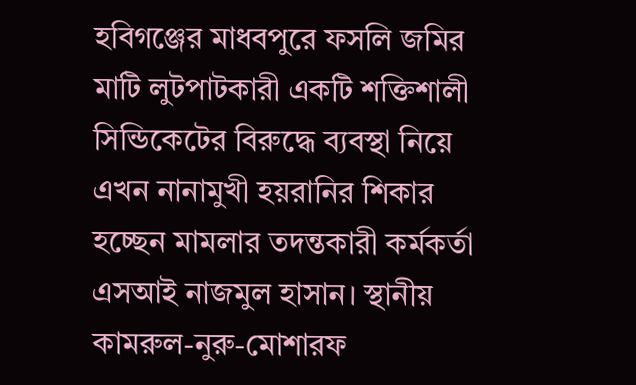হবিগঞ্জের মাধবপুরে ফসলি জমির মাটি লুটপাটকারী একটি শক্তিশালী সিন্ডিকেটের বিরুদ্ধে ব্যবস্থা নিয়ে এখন নানামুখী হয়রানির শিকার হচ্ছেন মামলার তদন্তকারী কর্মকর্তা এসআই নাজমুল হাসান। স্থানীয় কামরুল-নুরু-মোশারফ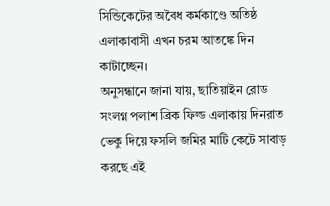সিন্ডিকেটের অবৈধ কর্মকাণ্ডে অতিষ্ঠ এলাকাবাসী এখন চরম আতঙ্কে দিন কাটাচ্ছেন।
অনুসন্ধানে জানা যায়, ছাতিয়াইন রোড সংলগ্ন পলাশ ব্রিক ফিল্ড এলাকায় দিনরাত ভেকু দিয়ে ফসলি জমির মাটি কেটে সাবাড় করছে এই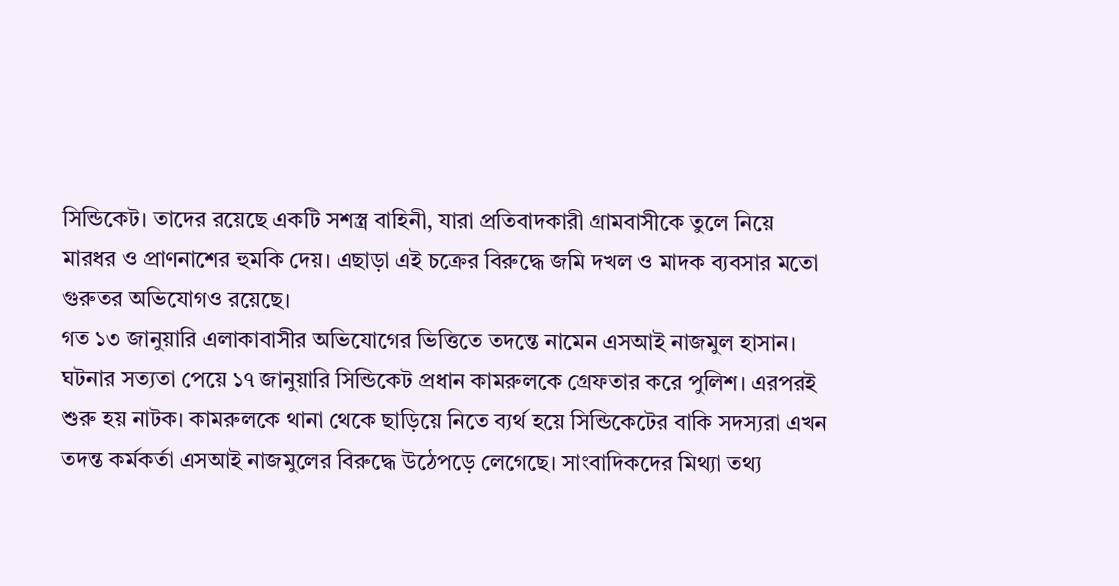সিন্ডিকেট। তাদের রয়েছে একটি সশস্ত্র বাহিনী, যারা প্রতিবাদকারী গ্রামবাসীকে তুলে নিয়ে মারধর ও প্রাণনাশের হুমকি দেয়। এছাড়া এই চক্রের বিরুদ্ধে জমি দখল ও মাদক ব্যবসার মতো গুরুতর অভিযোগও রয়েছে।
গত ১৩ জানুয়ারি এলাকাবাসীর অভিযোগের ভিত্তিতে তদন্তে নামেন এসআই নাজমুল হাসান। ঘটনার সত্যতা পেয়ে ১৭ জানুয়ারি সিন্ডিকেট প্রধান কামরুলকে গ্রেফতার করে পুলিশ। এরপরই শুরু হয় নাটক। কামরুলকে থানা থেকে ছাড়িয়ে নিতে ব্যর্থ হয়ে সিন্ডিকেটের বাকি সদস্যরা এখন তদন্ত কর্মকর্তা এসআই নাজমুলের বিরুদ্ধে উঠেপড়ে লেগেছে। সাংবাদিকদের মিথ্যা তথ্য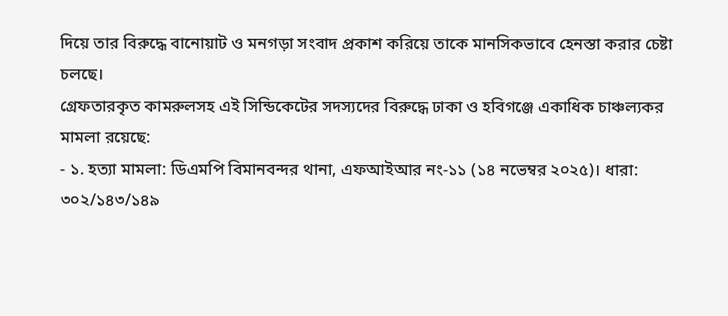দিয়ে তার বিরুদ্ধে বানোয়াট ও মনগড়া সংবাদ প্রকাশ করিয়ে তাকে মানসিকভাবে হেনস্তা করার চেষ্টা চলছে।
গ্রেফতারকৃত কামরুলসহ এই সিন্ডিকেটের সদস্যদের বিরুদ্ধে ঢাকা ও হবিগঞ্জে একাধিক চাঞ্চল্যকর মামলা রয়েছে:
- ১. হত্যা মামলা: ডিএমপি বিমানবন্দর থানা, এফআইআর নং-১১ (১৪ নভেম্বর ২০২৫)। ধারা: ৩০২/১৪৩/১৪৯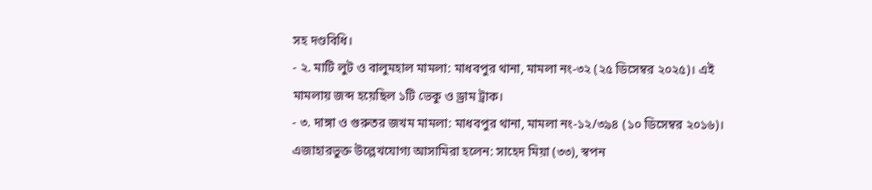সহ দণ্ডবিধি।
- ২. মাটি লুট ও বালুমহাল মামলা: মাধবপুর থানা, মামলা নং-৩২ (২৫ ডিসেম্বর ২০২৫)। এই মামলায় জব্দ হয়েছিল ১টি ভেকু ও ড্রাম ট্রাক।
- ৩. দাঙ্গা ও গুরুতর জখম মামলা: মাধবপুর থানা, মামলা নং-১২/৩৯৪ (১০ ডিসেম্বর ২০১৬)।
এজাহারভুক্ত উল্লেখযোগ্য আসামিরা হলেন: সাহেদ মিয়া (৩৩), স্বপন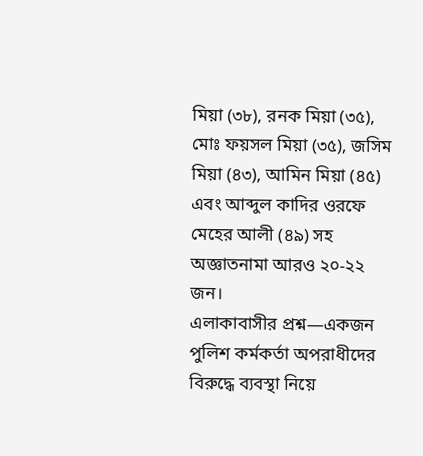মিয়া (৩৮), রনক মিয়া (৩৫), মোঃ ফয়সল মিয়া (৩৫), জসিম মিয়া (৪৩), আমিন মিয়া (৪৫) এবং আব্দুল কাদির ওরফে মেহের আলী (৪৯) সহ অজ্ঞাতনামা আরও ২০-২২ জন।
এলাকাবাসীর প্রশ্ন—একজন পুলিশ কর্মকর্তা অপরাধীদের বিরুদ্ধে ব্যবস্থা নিয়ে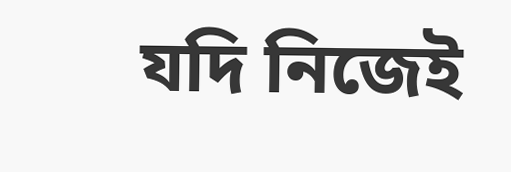যদি নিজেই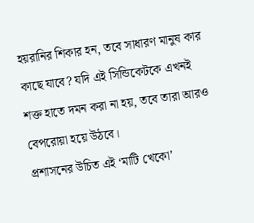হয়রানির শিকার হন, তবে সাধারণ মানুষ কার কাছে যাবে? যদি এই সিন্ডিকেটকে এখনই শক্ত হাতে দমন করা না হয়, তবে তারা আরও বেপরোয়া হয়ে উঠবে।
প্রশাসনের উচিত এই ‘মাটি খেকো’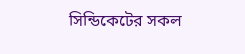সিন্ডিকেটের সকল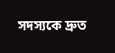সদস্যকে দ্রুত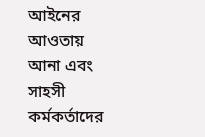আইনের আওতায় আনা এবং সাহসী কর্মকর্তাদের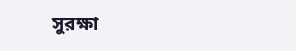সুরক্ষা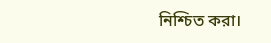নিশ্চিত করা।